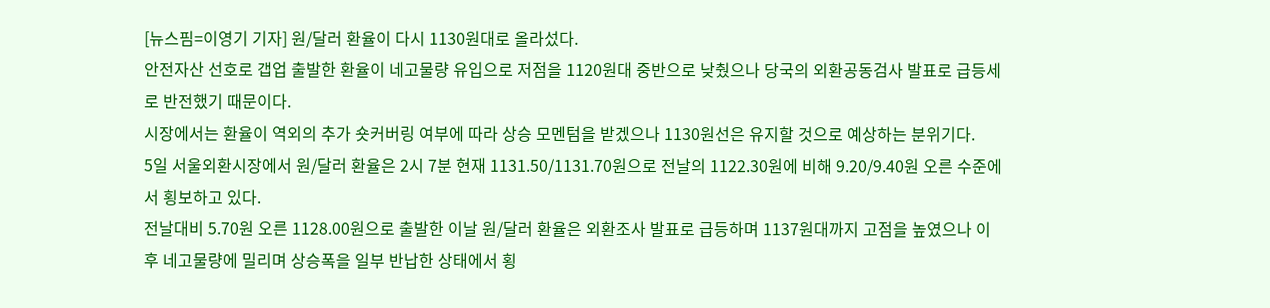[뉴스핌=이영기 기자] 원/달러 환율이 다시 1130원대로 올라섰다.
안전자산 선호로 갭업 출발한 환율이 네고물량 유입으로 저점을 1120원대 중반으로 낮췄으나 당국의 외환공동검사 발표로 급등세로 반전했기 때문이다.
시장에서는 환율이 역외의 추가 숏커버링 여부에 따라 상승 모멘텀을 받겠으나 1130원선은 유지할 것으로 예상하는 분위기다.
5일 서울외환시장에서 원/달러 환율은 2시 7분 현재 1131.50/1131.70원으로 전날의 1122.30원에 비해 9.20/9.40원 오른 수준에서 횡보하고 있다.
전날대비 5.70원 오른 1128.00원으로 출발한 이날 원/달러 환율은 외환조사 발표로 급등하며 1137원대까지 고점을 높였으나 이후 네고물량에 밀리며 상승폭을 일부 반납한 상태에서 횡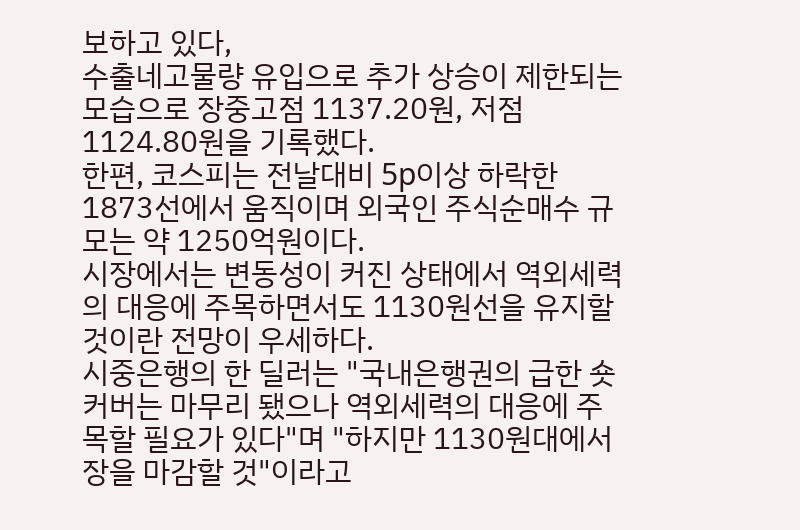보하고 있다,
수출네고물량 유입으로 추가 상승이 제한되는 모습으로 장중고점 1137.20원, 저점 1124.80원을 기록했다.
한편, 코스피는 전날대비 5p이상 하락한 1873선에서 움직이며 외국인 주식순매수 규모는 약 1250억원이다.
시장에서는 변동성이 커진 상태에서 역외세력의 대응에 주목하면서도 1130원선을 유지할 것이란 전망이 우세하다.
시중은행의 한 딜러는 "국내은행권의 급한 숏커버는 마무리 됐으나 역외세력의 대응에 주목할 필요가 있다"며 "하지만 1130원대에서 장을 마감할 것"이라고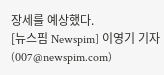장세를 예상했다.
[뉴스핌 Newspim] 이영기 기자 (007@newspim.com)